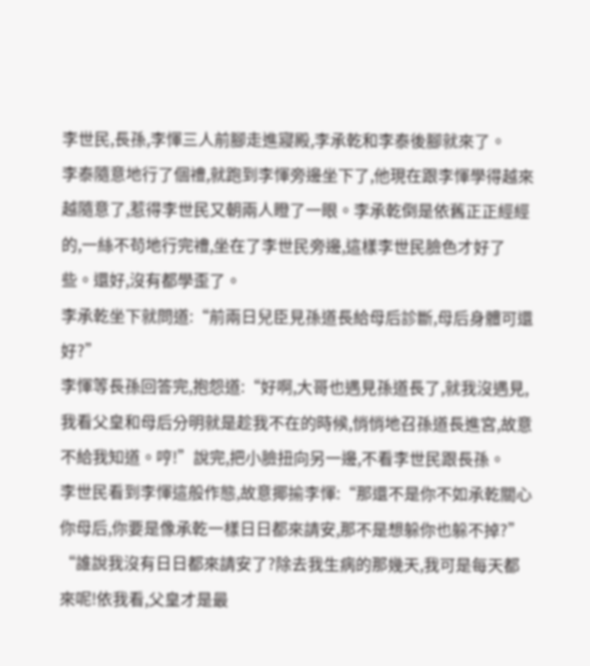李世民,長孫,李惲三人前腳走進寢殿,李承乾和李泰後腳就來了。
李泰隨意地行了個禮,就跑到李惲旁邊坐下了,他現在跟李惲學得越來越隨意了,惹得李世民又朝兩人瞪了一眼。李承乾倒是依舊正正經經的,一絲不苟地行完禮,坐在了李世民旁邊,這樣李世民臉色才好了些。還好,沒有都學歪了。
李承乾坐下就問道:“前兩日兒臣見孫道長給母后診斷,母后身體可還好?”
李惲等長孫回答完,抱怨道:“好啊,大哥也遇見孫道長了,就我沒遇見,我看父皇和母后分明就是趁我不在的時候,悄悄地召孫道長進宮,故意不給我知道。哼!”說完,把小臉扭向另一邊,不看李世民跟長孫。
李世民看到李惲這般作態,故意揶揄李惲:“那還不是你不如承乾關心你母后,你要是像承乾一樣日日都來請安,那不是想躲你也躲不掉?”
“誰說我沒有日日都來請安了?除去我生病的那幾天,我可是每天都來呢!依我看,父皇才是最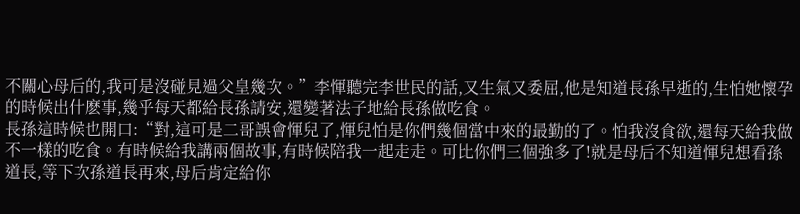不關心母后的,我可是沒碰見過父皇幾次。”李惲聽完李世民的話,又生氣又委屈,他是知道長孫早逝的,生怕她懷孕的時候出什麽事,幾乎每天都給長孫請安,還變著法子地給長孫做吃食。
長孫這時候也開口:“對,這可是二哥誤會惲兒了,惲兒怕是你們幾個當中來的最勤的了。怕我沒食欲,還每天給我做不一樣的吃食。有時候給我講兩個故事,有時候陪我一起走走。可比你們三個強多了!就是母后不知道惲兒想看孫道長,等下次孫道長再來,母后肯定給你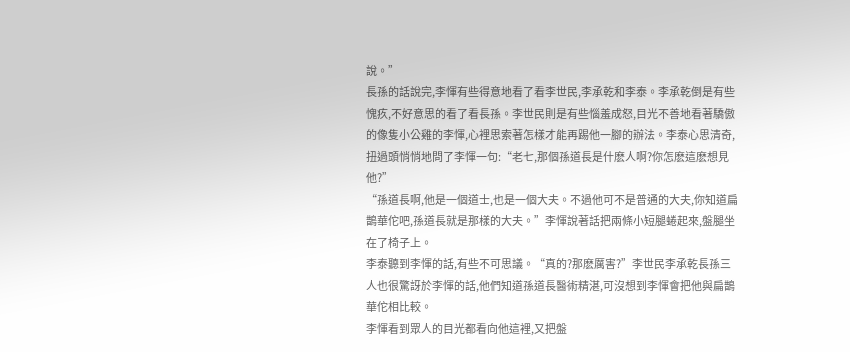說。”
長孫的話說完,李惲有些得意地看了看李世民,李承乾和李泰。李承乾倒是有些愧疚,不好意思的看了看長孫。李世民則是有些惱羞成怒,目光不善地看著驕傲的像隻小公雞的李惲,心裡思索著怎樣才能再踢他一腳的辦法。李泰心思清奇,扭過頭悄悄地問了李惲一句:“老七,那個孫道長是什麽人啊?你怎麽這麽想見他?”
“孫道長啊,他是一個道士,也是一個大夫。不過他可不是普通的大夫,你知道扁鵲華佗吧,孫道長就是那樣的大夫。”李惲說著話把兩條小短腿蜷起來,盤腿坐在了椅子上。
李泰聽到李惲的話,有些不可思議。“真的?那麽厲害?”李世民李承乾長孫三人也很驚訝於李惲的話,他們知道孫道長醫術精湛,可沒想到李惲會把他與扁鵲華佗相比較。
李惲看到眾人的目光都看向他這裡,又把盤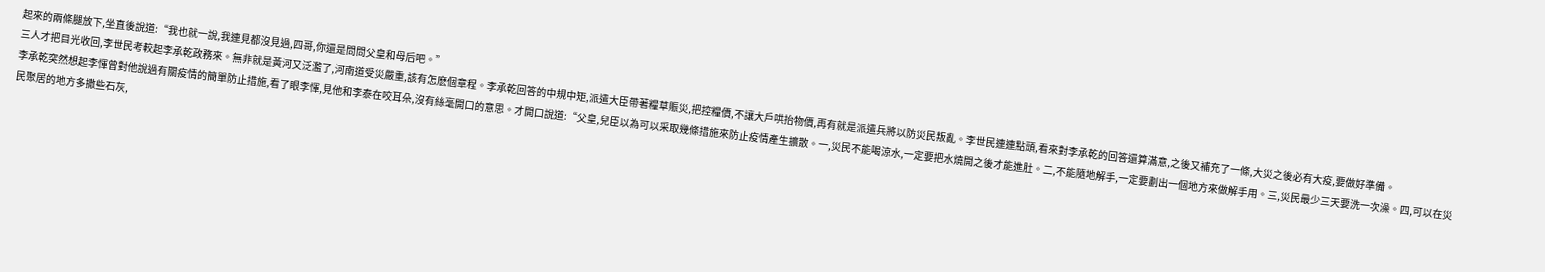起來的兩條腿放下,坐直後說道:“我也就一說,我連見都沒見過,四哥,你還是問問父皇和母后吧。”
三人才把目光收回,李世民考較起李承乾政務來。無非就是黃河又泛濫了,河南道受災嚴重,該有怎麽個章程。李承乾回答的中規中矩,派遣大臣帶著糧草賑災,把控糧價,不讓大戶哄抬物價,再有就是派遣兵將以防災民叛亂。李世民連連點頭,看來對李承乾的回答還算滿意,之後又補充了一條,大災之後必有大疫,要做好準備。
李承乾突然想起李惲曾對他說過有關疫情的簡單防止措施,看了眼李惲,見他和李泰在咬耳朵,沒有絲毫開口的意思。才開口說道:“父皇,兒臣以為可以采取幾條措施來防止疫情產生擴散。一,災民不能喝涼水,一定要把水燒開之後才能進肚。二,不能隨地解手,一定要劃出一個地方來做解手用。三,災民最少三天要洗一次澡。四,可以在災民聚居的地方多撒些石灰,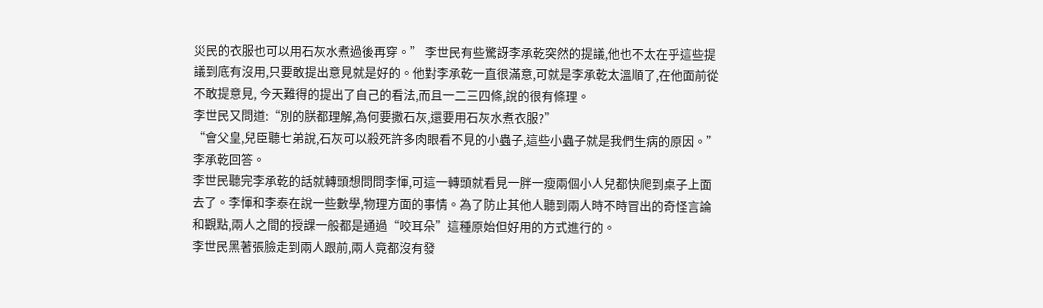災民的衣服也可以用石灰水煮過後再穿。” 李世民有些驚訝李承乾突然的提議,他也不太在乎這些提議到底有沒用,只要敢提出意見就是好的。他對李承乾一直很滿意,可就是李承乾太溫順了,在他面前從不敢提意見, 今天難得的提出了自己的看法,而且一二三四條,說的很有條理。
李世民又問道:“別的朕都理解,為何要撒石灰,還要用石灰水煮衣服?”
“會父皇,兒臣聽七弟說,石灰可以殺死許多肉眼看不見的小蟲子,這些小蟲子就是我們生病的原因。”李承乾回答。
李世民聽完李承乾的話就轉頭想問問李惲,可這一轉頭就看見一胖一瘦兩個小人兒都快爬到桌子上面去了。李惲和李泰在說一些數學,物理方面的事情。為了防止其他人聽到兩人時不時冒出的奇怪言論和觀點,兩人之間的授課一般都是通過“咬耳朵”這種原始但好用的方式進行的。
李世民黑著張臉走到兩人跟前,兩人竟都沒有發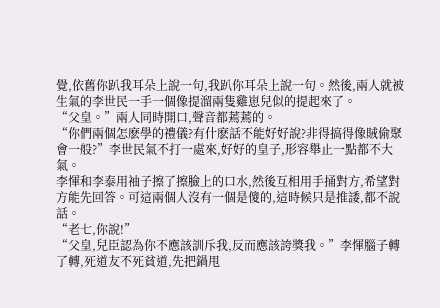覺,依舊你趴我耳朵上說一句,我趴你耳朵上說一句。然後,兩人就被生氣的李世民一手一個像提溜兩隻雞崽兒似的提起來了。
“父皇。”兩人同時開口,聲音都蔫蔫的。
“你們兩個怎麽學的禮儀?有什麽話不能好好說?非得搞得像賊偷聚會一般?”李世民氣不打一處來,好好的皇子,形容舉止一點都不大氣。
李惲和李泰用袖子擦了擦臉上的口水,然後互相用手捅對方,希望對方能先回答。可這兩個人沒有一個是傻的,這時候只是推諉,都不說話。
“老七,你說!”
“父皇,兒臣認為你不應該訓斥我,反而應該誇獎我。”李惲腦子轉了轉,死道友不死貧道,先把鍋甩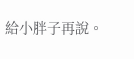給小胖子再說。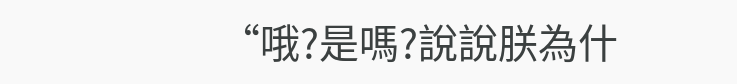“哦?是嗎?說說朕為什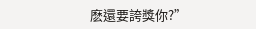麽還要誇獎你?”